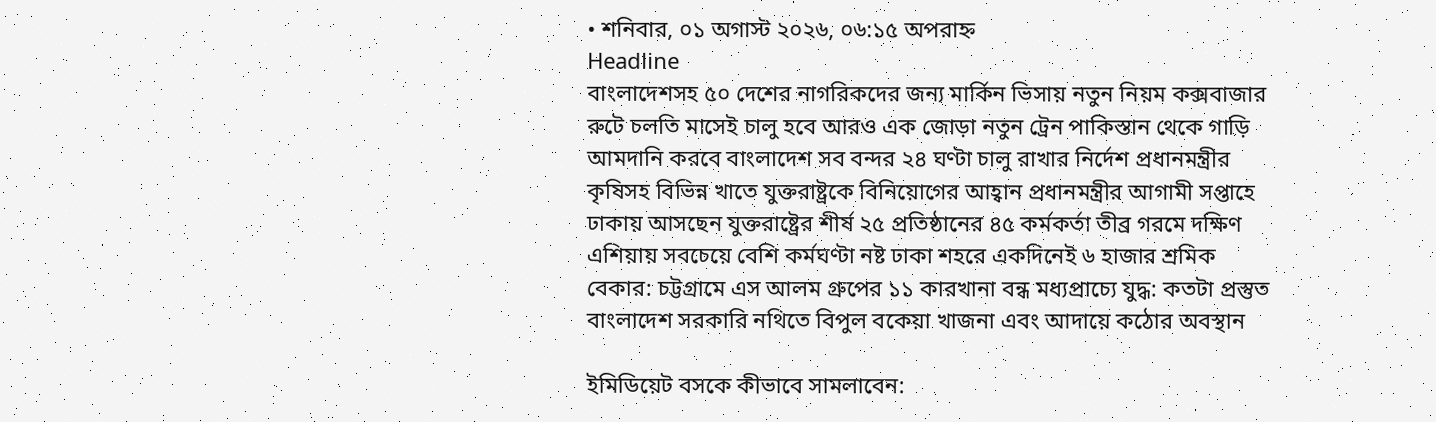• শনিবার, ০১ অগাস্ট ২০২৬, ০৬:১৫ অপরাহ্ন
Headline
বাংলাদেশসহ ৫০ দেশের নাগরিকদের জন্য মার্কিন ভিসায় নতুন নিয়ম কক্সবাজার রুটে চলতি মাসেই চালু হবে আরও এক জোড়া নতুন ট্রেন পাকিস্তান থেকে গাড়ি আমদানি করবে বাংলাদেশ সব বন্দর ২৪ ঘণ্টা চালু রাখার নির্দেশ প্রধানমন্ত্রীর কৃষিসহ বিভিন্ন খাতে যুক্তরাষ্ট্রকে বিনিয়োগের আহ্বান প্রধানমন্ত্রীর আগামী সপ্তাহে ঢাকায় আসছেন যুক্তরাষ্ট্রের শীর্ষ ২৫ প্রতিষ্ঠানের ৪৫ কর্মকর্তা তীব্র গরমে দক্ষিণ এশিয়ায় সবচেয়ে বেশি কর্মঘণ্টা নষ্ট ঢাকা শহরে একদিনেই ৬ হাজার শ্রমিক বেকার: চট্টগ্রামে এস আলম গ্রুপের ১১ কারখানা বন্ধ মধ্যপ্রাচ্যে যুদ্ধ: কতটা প্রস্তুত বাংলাদেশ সরকারি নথিতে বিপুল বকেয়া খাজনা এবং আদায়ে কঠোর অবস্থান

ইমিডিয়েট বসকে কীভাবে সামলাবেন: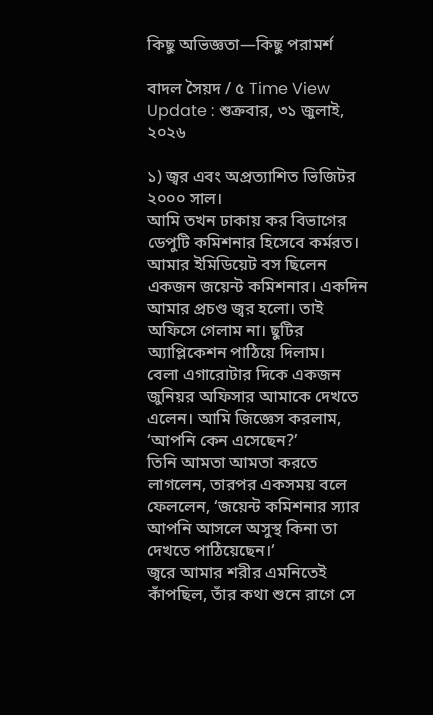কিছু অভিজ্ঞতা—কিছু পরামর্শ

বাদল সৈয়দ / ৫ Time View
Update : শুক্রবার, ৩১ জুলাই, ২০২৬

১) জ্বর এবং অপ্রত্যাশিত ভিজিটর
২০০০ সাল।
আমি তখন ঢাকায় কর বিভাগের ডেপুটি কমিশনার হিসেবে কর্মরত। আমার ইমিডিয়েট বস ছিলেন একজন জয়েন্ট কমিশনার। একদিন আমার প্রচণ্ড জ্বর হলো। তাই অফিসে গেলাম না। ছুটির অ্যাপ্লিকেশন পাঠিয়ে দিলাম।
বেলা এগারোটার দিকে একজন জুনিয়র অফিসার আমাকে দেখতে এলেন। আমি জিজ্ঞেস করলাম, ‘আপনি কেন এসেছেন?’
তিনি আমতা আমতা করতে লাগলেন, তারপর একসময় বলে ফেললেন, ‘জয়েন্ট কমিশনার স্যার আপনি আসলে অসুস্থ কিনা তা দেখতে পাঠিয়েছেন।‘
জ্বরে আমার শরীর এমনিতেই কাঁপছিল, তাঁর কথা শুনে রাগে সে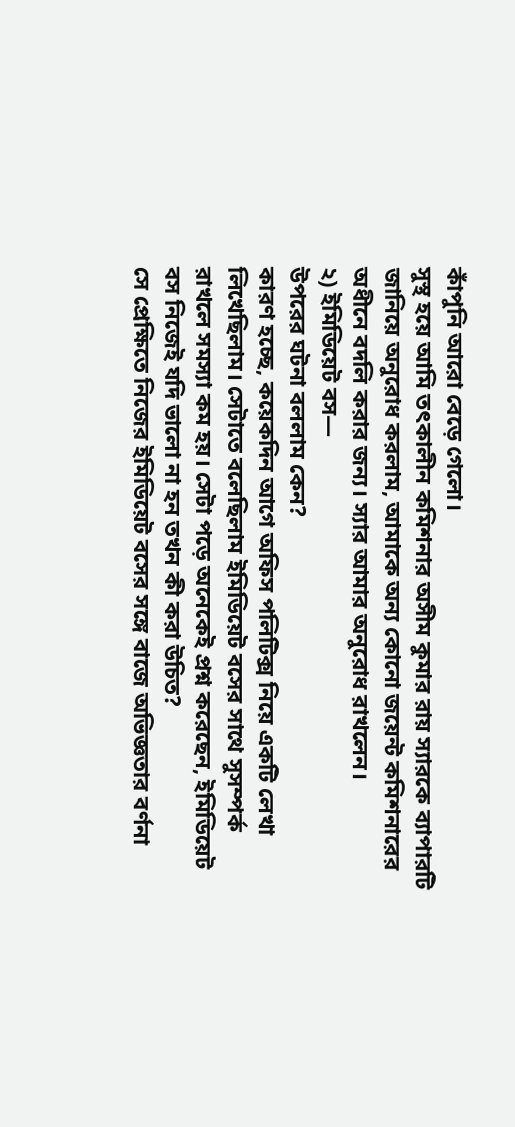কাঁপুনি আরো বেড়ে গেলো।
সুস্থ হয়ে আমি তৎকালীন কমিশনার অসীম কুমার রায় স্যারকে ব্যাপারটি জানিয়ে অনুরোধ করলাম, আমাকে অন্য কোনো জয়েন্ট কমিশনারের অধীনে বদলি করার জন্য। স্যার আমার অনুরোধ রাখলেন।
২) ইমিডিয়েট বস—
উপরের ঘটনা বললাম কেন?
কারণ হচ্ছে, কয়েকদিন আগে অফিস পলিটিক্স নিয়ে একটি লেখা লিখেছিলাম। সেটাতে বলেছিলাম ইমিডিয়েট বসের সাথে সুসম্পর্ক রাখলে সমস্যা কম হয়। সেটা পড়ে অনেকেই প্রশ্ন করেছেন, ইমিডিয়েট বস নিজেই যদি ভালো না হন তখন কী করা উচিত?
সে প্রেক্ষিতে নিজের ইমিডিয়েট বসের সঙ্গে বাজে অভিজ্ঞতার বর্ণনা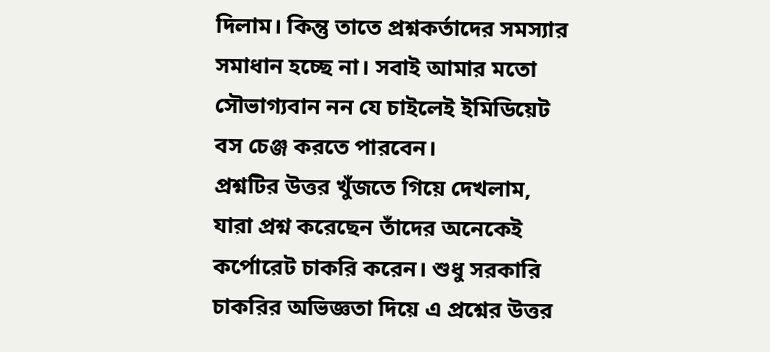দিলাম। কিন্তু তাতে প্রশ্নকর্তাদের সমস্যার সমাধান হচ্ছে না। সবাই আমার মতো সৌভাগ্যবান নন যে চাইলেই ইমিডিয়েট বস চেঞ্জ করতে পারবেন।
প্রশ্নটির উত্তর খুঁজতে গিয়ে দেখলাম, যারা প্রশ্ন করেছেন তাঁদের অনেকেই কর্পোরেট চাকরি করেন। শুধু সরকারি চাকরির অভিজ্ঞতা দিয়ে এ প্রশ্নের উত্তর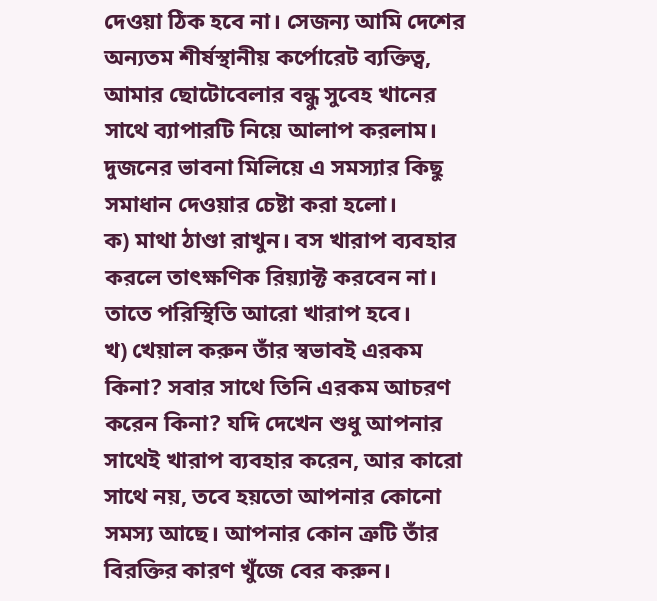দেওয়া ঠিক হবে না। সেজন্য আমি দেশের অন্যতম শীর্ষস্থানীয় কর্পোরেট ব্যক্তিত্ব, আমার ছোটোবেলার বন্ধু সুবেহ খানের সাথে ব্যাপারটি নিয়ে আলাপ করলাম।
দুজনের ভাবনা মিলিয়ে এ সমস্যার কিছু সমাধান দেওয়ার চেষ্টা করা হলো।
ক) মাথা ঠাণ্ডা রাখুন। বস খারাপ ব্যবহার করলে তাৎক্ষণিক রিয়্যাক্ট করবেন না। তাতে পরিস্থিতি আরো খারাপ হবে।
খ) খেয়াল করুন তাঁর স্বভাবই এরকম কিনা? সবার সাথে তিনি এরকম আচরণ করেন কিনা? যদি দেখেন শুধু আপনার সাথেই খারাপ ব্যবহার করেন, আর কারো সাথে নয়, তবে হয়তো আপনার কোনো সমস্য আছে। আপনার কোন ত্রুটি তাঁর বিরক্তির কারণ খুঁজে বের করুন।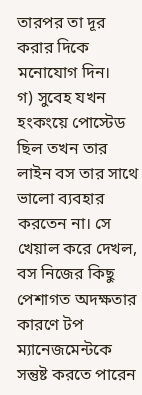তারপর তা দূর করার দিকে মনোযোগ দিন।
গ) সুবেহ যখন হংকংয়ে পোস্টেড ছিল তখন তার লাইন বস তার সাথে ভালো ব্যবহার করতেন না। সে খেয়াল করে দেখল, বস নিজের কিছু পেশাগত অদক্ষতার কারণে টপ ম্যানেজমেন্টকে সন্তুষ্ট করতে পারেন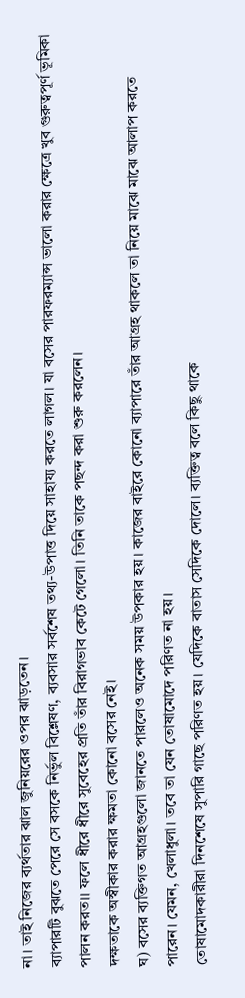না। তাই নিজের ব্যর্থতার ঝাল জুনিয়রের ওপর ঝাড়তেন।
ব্যাপারটি বুঝতে পেরে সে বসকে নির্ভুল বিশ্লেষণ, ব্যবসার সর্বশেষ তথ্য-উপাত্ত দিয়ে সাহায্য করতে লাগল। যা বসের পারফরম্যান্স ভালো করার ক্ষেত্রে খুব গুরুত্বপূর্ণ ভূমিকা পালন করত।। ফলে ধীরে ধীরে সুবেহের প্রতি তাঁর বিরাগভাব কেটে গেলো। তিনি তাকে পছন্দ করা শুরু করলেন।
দক্ষতাকে অস্বীকার করার ক্ষমতা কোনো বসের নেই।
ঘ) বসের ব্যক্তিগত আগ্রহগুলো জানতে পারলেও অনেক সময় উপকার হয়। কাজের বাইরে কোনো ব্যাপারে তাঁর আগ্রহ থাকলে তা নিয়ে মাঝে মাঝে আলাপ করতে পারেন। যেমন, খেলাধুলা। তবে তা যেন তোষামোদে পরিণত না হয়।
তোষামোদকারীরা দিনশেষে সুপারি গাছে পরিণত হয়। যেদিকে বাতাস সেদিকে দোলে। ব্যক্তিত্ব বলে কিছু থাকে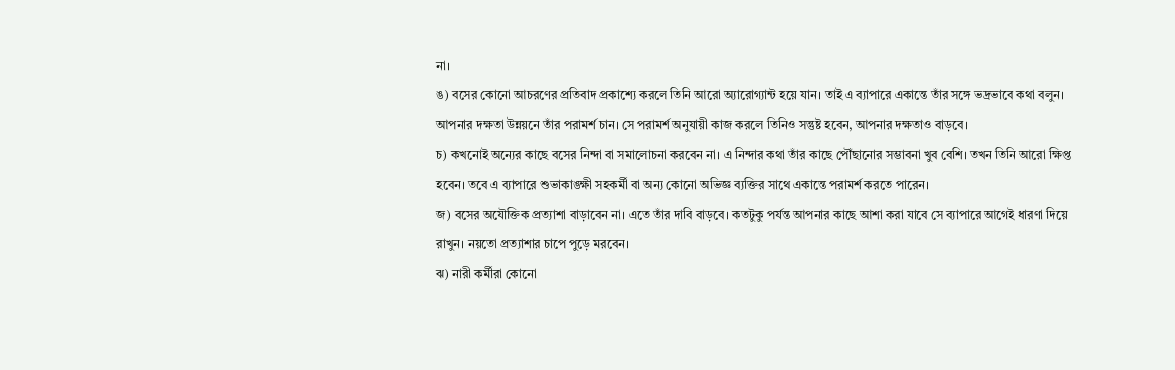না।
ঙ) বসের কোনো আচরণের প্রতিবাদ প্রকাশ্যে করলে তিনি আরো অ্যারোগ্যান্ট হয়ে যান। তাই এ ব্যাপারে একান্তে তাঁর সঙ্গে ভদ্রভাবে কথা বলুন। আপনার দক্ষতা উন্নয়নে তাঁর পরামর্শ চান। সে পরামর্শ অনুযায়ী কাজ করলে তিনিও সন্তুষ্ট হবেন, আপনার দক্ষতাও বাড়বে।
চ) কখনোই অন্যের কাছে বসের নিন্দা বা সমালোচনা করবেন না। এ নিন্দার কথা তাঁর কাছে পৌঁছানোর সম্ভাবনা খুব বেশি। তখন তিনি আরো ক্ষিপ্ত হবেন। তবে এ ব্যাপারে শুভাকাঙ্ক্ষী সহকর্মী বা অন্য কোনো অভিজ্ঞ ব্যক্তির সাথে একান্তে পরামর্শ করতে পারেন।
জ) বসের অযৌক্তিক প্রত্যাশা বাড়াবেন না। এতে তাঁর দাবি বাড়বে। কতটুকু পর্যন্ত আপনার কাছে আশা করা যাবে সে ব্যাপারে আগেই ধারণা দিয়ে রাখুন। নয়তো প্রত্যাশার চাপে পুড়ে মরবেন।
ঝ) নারী কর্মীরা কোনো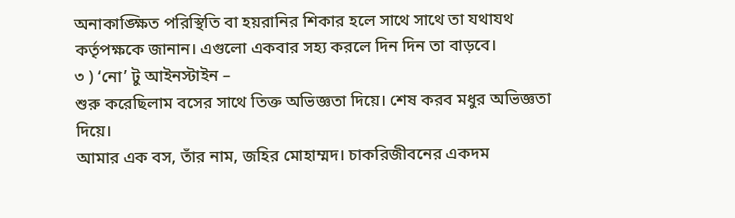অনাকাঙ্ক্ষিত পরিস্থিতি বা হয়রানির শিকার হলে সাথে সাথে তা যথাযথ কর্তৃপক্ষকে জানান। এগুলো একবার সহ্য করলে দিন দিন তা বাড়বে।
৩ ) ‘নো’ টু আইনস্টাইন –
শুরু করেছিলাম বসের সাথে তিক্ত অভিজ্ঞতা দিয়ে। শেষ করব মধুর অভিজ্ঞতা দিয়ে।
আমার এক বস, তাঁর নাম, জহির মোহাম্মদ। চাকরিজীবনের একদম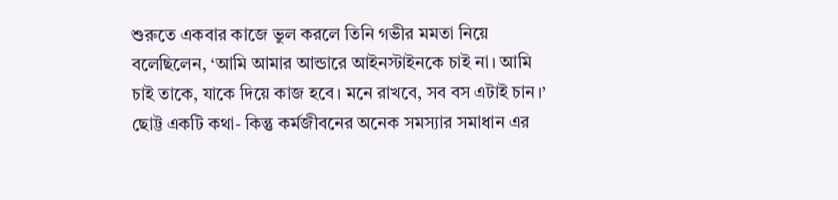শুরুতে একবার কাজে ভুল করলে তিনি গভীর মমতা নিয়ে বলেছিলেন, ‘আমি আমার আন্ডারে আইনস্টাইনকে চাই না। আমি চাই তাকে, যাকে দিয়ে কাজ হবে। মনে রাখবে, সব বস এটাই চান।’
ছোট্ট একটি কথা- কিন্তু কর্মজীবনের অনেক সমস্যার সমাধান এর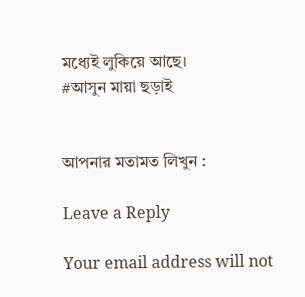মধ্যেই লুকিয়ে আছে।
#আসুন মায়া ছড়াই


আপনার মতামত লিখুন :

Leave a Reply

Your email address will not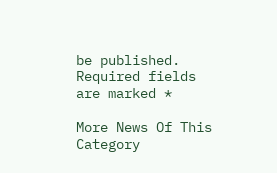be published. Required fields are marked *

More News Of This Category